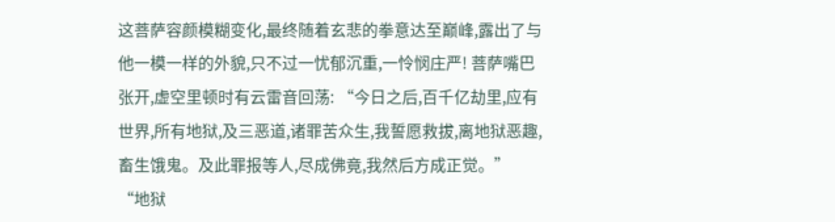这菩萨容颜模糊变化,最终随着玄悲的拳意达至巅峰,露出了与他一模一样的外貌,只不过一忧郁沉重,一怜悯庄严! 菩萨嘴巴张开,虚空里顿时有云雷音回荡: “今日之后,百千亿劫里,应有世界,所有地狱,及三恶道,诸罪苦众生,我誓愿救拔,离地狱恶趣,畜生饿鬼。及此罪报等人,尽成佛竟,我然后方成正觉。” “地狱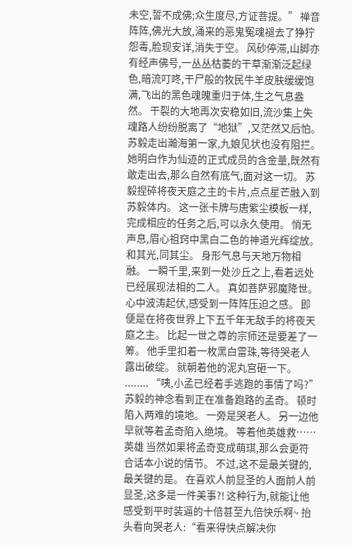未空,誓不成佛;众生度尽,方证菩提。” 禅音阵阵,佛光大放,涌来的恶鬼冤魂褪去了狰狞怨毒,脸现安详,消失于空。 风砂停滞,山脚亦有经声佛号,一丛丛枯萎的干草渐渐泛起绿色,暗流叮咚,干尸般的牧民牛羊皮肤缓缓饱满,飞出的黑色魂魄重归于体,生之气息盎然。 干裂的大地再次安稳如旧,流沙集上失魂路人纷纷脱离了“地狱”,又茫然又后怕。 苏毅走出瀚海第一家,九娘见状也没有阻拦。 她明白作为仙迹的正式成员的含金量,既然有敢走出去,那么自然有底气,面对这一切。 苏毅捏碎将夜天庭之主的卡片,点点星芒融入到苏毅体内。 这一张卡牌与唐紫尘模板一样,完成相应的任务之后,可以永久使用。 悄无声息,眉心祖窍中黑白二色的神道光辉绽放。 和其光,同其尘。 身形气息与天地万物相融。 一瞬千里,来到一处沙丘之上,看着远处已经展现法相的二人。 真如菩萨邪魔降世。 心中波涛起伏,感受到一阵阵压迫之感。 即便是在将夜世界上下五千年无敌手的将夜天庭之主。 比起一世之尊的宗师还是要差了一筹。 他手里扣着一枚黑白雷珠,等待哭老人露出破绽。 就朝着他的泥丸宫砸一下。 ........ “咦,小孟已经着手逃跑的事情了吗?” 苏毅的神念看到正在准备跑路的孟奇。 顿时陷入两难的境地。 一旁是哭老人。 另一边他早就等着孟奇陷入绝境。 等着他英雄救……英雄 当然如果将孟奇变成萌琪,那么会更符合话本小说的情节。 不过,这不是最关键的,最关键的是。 在喜欢人前显圣的人面前人前显圣,这多是一件美事?! 这种行为,就能让他感受到平时装逼的十倍甚至九倍快乐啊~ 抬头看向哭老人:“看来得快点解决你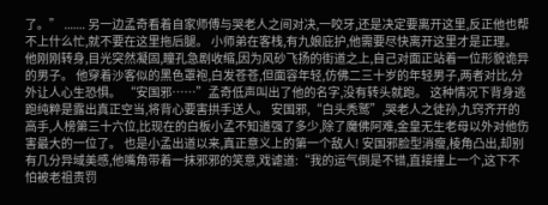了。” ....... 另一边孟奇看着自家师傅与哭老人之间对决,一咬牙,还是决定要离开这里,反正他也帮不上什么忙,就不要在这里拖后腿。 小师弟在客栈,有九娘庇护,他需要尽快离开这里才是正理。 他刚刚转身,目光突然凝固,瞳孔急剧收缩,因为风砂飞扬的街道之上,自己对面正站着一位形貌诡异的男子。 他穿着沙客似的黑色罩袍,白发苍苍,但面容年轻,仿佛二三十岁的年轻男子,两者对比,分外让人心生恐惧。 “安国邪……”孟奇低声叫出了他的名字,没有转头就跑。 这种情况下背身逃跑纯粹是露出真正空当,将背心要害拱手送人。 安国邪,“白头秃鹫”,哭老人之徒孙,九窍齐开的高手,人榜第三十六位,比现在的白板小孟不知道强了多少,除了魔佛阿难,金皇无生老母以外对他伤害最大的一位了。 也是小孟出道以来,真正意义上的第一个敌人! 安国邪脸型消瘦,棱角凸出,却别有几分异域美感,他嘴角带着一抹邪邪的笑意,戏谑道:“我的运气倒是不错,直接撞上一个,这下不怕被老祖责罚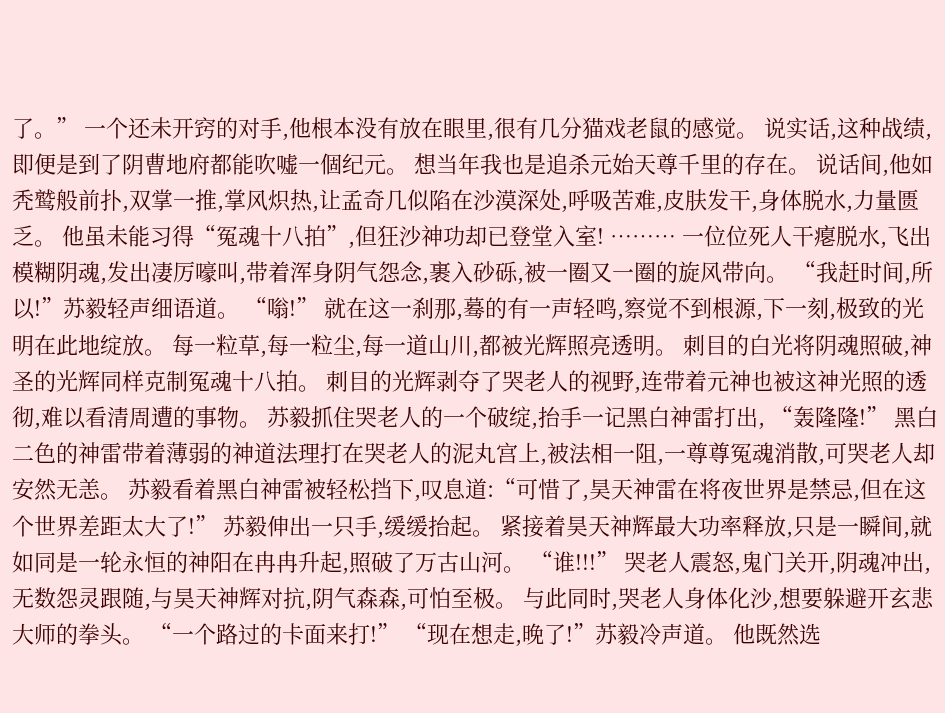了。” 一个还未开窍的对手,他根本没有放在眼里,很有几分猫戏老鼠的感觉。 说实话,这种战绩,即便是到了阴曹地府都能吹嘘一個纪元。 想当年我也是追杀元始天尊千里的存在。 说话间,他如秃鹫般前扑,双掌一推,掌风炽热,让孟奇几似陷在沙漠深处,呼吸苦难,皮肤发干,身体脱水,力量匮乏。 他虽未能习得“冤魂十八拍”,但狂沙神功却已登堂入室! ……… 一位位死人干瘪脱水,飞出模糊阴魂,发出凄厉嚎叫,带着浑身阴气怨念,裹入砂砾,被一圈又一圈的旋风带向。 “我赶时间,所以!”苏毅轻声细语道。 “嗡!” 就在这一刹那,蓦的有一声轻鸣,察觉不到根源,下一刻,极致的光明在此地绽放。 每一粒草,每一粒尘,每一道山川,都被光辉照亮透明。 刺目的白光将阴魂照破,神圣的光辉同样克制冤魂十八拍。 刺目的光辉剥夺了哭老人的视野,连带着元神也被这神光照的透彻,难以看清周遭的事物。 苏毅抓住哭老人的一个破绽,抬手一记黑白神雷打出, “轰隆隆!” 黑白二色的神雷带着薄弱的神道法理打在哭老人的泥丸宫上,被法相一阻,一尊尊冤魂消散,可哭老人却安然无恙。 苏毅看着黑白神雷被轻松挡下,叹息道:“可惜了,昊天神雷在将夜世界是禁忌,但在这个世界差距太大了!” 苏毅伸出一只手,缓缓抬起。 紧接着昊天神辉最大功率释放,只是一瞬间,就如同是一轮永恒的神阳在冉冉升起,照破了万古山河。 “谁!!!” 哭老人震怒,鬼门关开,阴魂冲出,无数怨灵跟随,与昊天神辉对抗,阴气森森,可怕至极。 与此同时,哭老人身体化沙,想要躲避开玄悲大师的拳头。 “一个路过的卡面来打!” “现在想走,晚了!”苏毅冷声道。 他既然选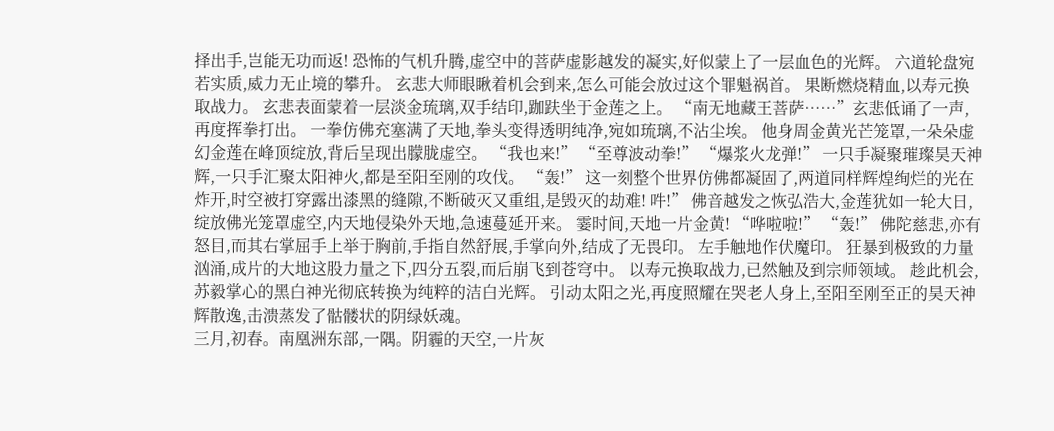择出手,岂能无功而返! 恐怖的气机升腾,虚空中的菩萨虚影越发的凝实,好似蒙上了一层血色的光辉。 六道轮盘宛若实质,威力无止境的攀升。 玄悲大师眼瞅着机会到来,怎么可能会放过这个罪魁祸首。 果断燃烧精血,以寿元换取战力。 玄悲表面蒙着一层淡金琉璃,双手结印,跏趺坐于金莲之上。 “南无地藏王菩萨……”玄悲低诵了一声,再度挥拳打出。 一拳仿佛充塞满了天地,拳头变得透明纯净,宛如琉璃,不沾尘埃。 他身周金黄光芒笼罩,一朵朵虚幻金莲在峰顶绽放,背后呈现出朦胧虚空。 “我也来!” “至尊波动拳!” “爆浆火龙弹!” 一只手凝聚璀璨昊天神辉,一只手汇聚太阳神火,都是至阳至刚的攻伐。 “轰!” 这一刻整个世界仿佛都凝固了,两道同样辉煌绚烂的光在炸开,时空被打穿露出漆黑的缝隙,不断破灭又重组,是毁灭的劫难! 吽!” 佛音越发之恢弘浩大,金莲犹如一轮大日,绽放佛光笼罩虚空,内天地侵染外天地,急速蔓延开来。 霎时间,天地一片金黄! “哗啦啦!” “轰!” 佛陀慈悲,亦有怒目,而其右掌屈手上举于胸前,手指自然舒展,手掌向外,结成了无畏印。 左手触地作伏魔印。 狂暴到极致的力量汹涌,成片的大地这股力量之下,四分五裂,而后崩飞到苍穹中。 以寿元换取战力,已然触及到宗师领域。 趁此机会,苏毅掌心的黑白神光彻底转换为纯粹的洁白光辉。 引动太阳之光,再度照耀在哭老人身上,至阳至刚至正的昊天神辉散逸,击溃蒸发了骷髅状的阴绿妖魂。
三月,初春。南凰洲东部,一隅。阴霾的天空,一片灰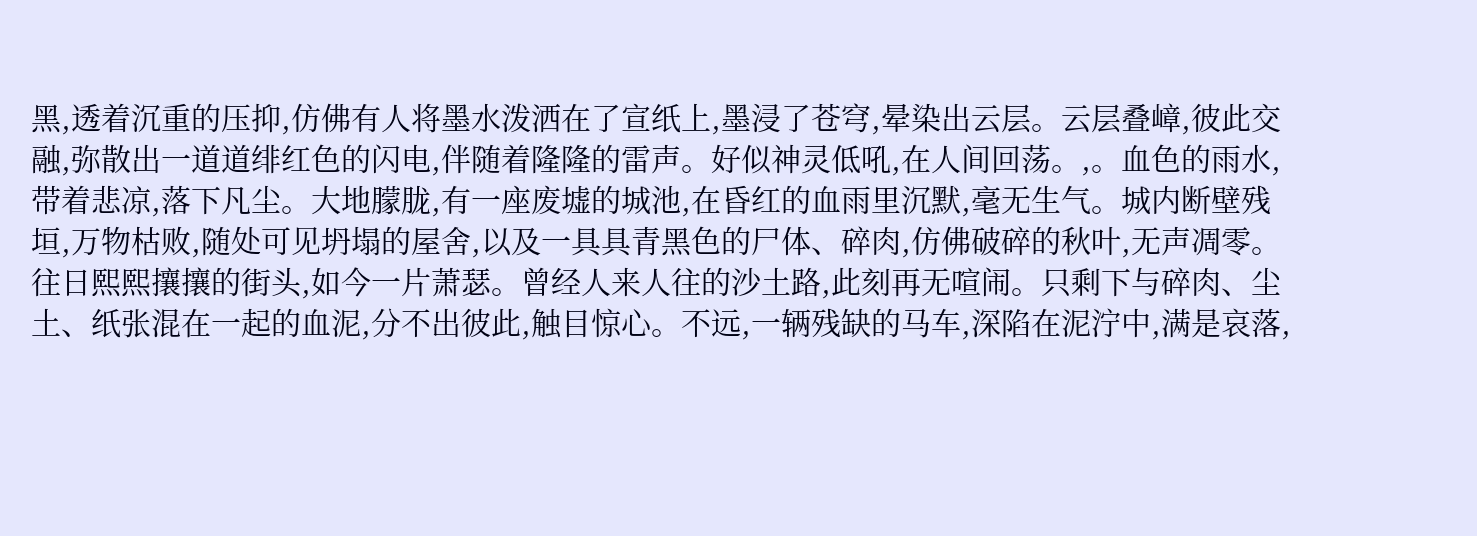黑,透着沉重的压抑,仿佛有人将墨水泼洒在了宣纸上,墨浸了苍穹,晕染出云层。云层叠嶂,彼此交融,弥散出一道道绯红色的闪电,伴随着隆隆的雷声。好似神灵低吼,在人间回荡。,。血色的雨水,带着悲凉,落下凡尘。大地朦胧,有一座废墟的城池,在昏红的血雨里沉默,毫无生气。城内断壁残垣,万物枯败,随处可见坍塌的屋舍,以及一具具青黑色的尸体、碎肉,仿佛破碎的秋叶,无声凋零。往日熙熙攘攘的街头,如今一片萧瑟。曾经人来人往的沙土路,此刻再无喧闹。只剩下与碎肉、尘土、纸张混在一起的血泥,分不出彼此,触目惊心。不远,一辆残缺的马车,深陷在泥泞中,满是哀落,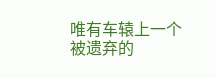唯有车辕上一个被遗弃的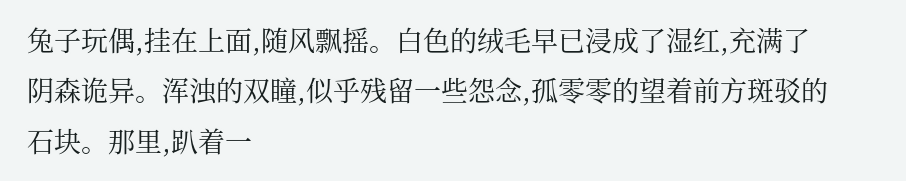兔子玩偶,挂在上面,随风飘摇。白色的绒毛早已浸成了湿红,充满了阴森诡异。浑浊的双瞳,似乎残留一些怨念,孤零零的望着前方斑驳的石块。那里,趴着一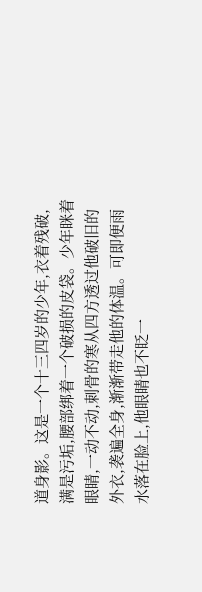道身影。这是一个十三四岁的少年,衣着残破,满是污垢,腰部绑着一个破损的皮袋。少年眯着眼睛,一动不动,刺骨的寒从四方透过他破旧的外衣,袭遍全身,渐渐带走他的体温。可即便雨水落在脸上,他眼睛也不眨一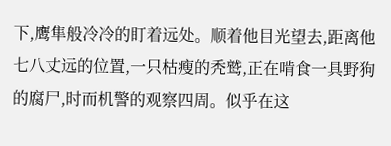下,鹰隼般冷冷的盯着远处。顺着他目光望去,距离他七八丈远的位置,一只枯瘦的秃鹫,正在啃食一具野狗的腐尸,时而机警的观察四周。似乎在这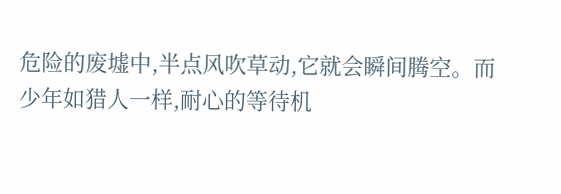危险的废墟中,半点风吹草动,它就会瞬间腾空。而少年如猎人一样,耐心的等待机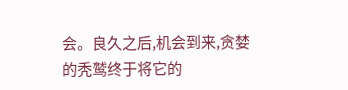会。良久之后,机会到来,贪婪的秃鹫终于将它的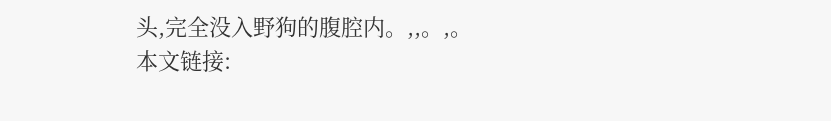头,完全没入野狗的腹腔内。,,。,。
本文链接: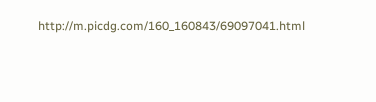http://m.picdg.com/160_160843/69097041.html